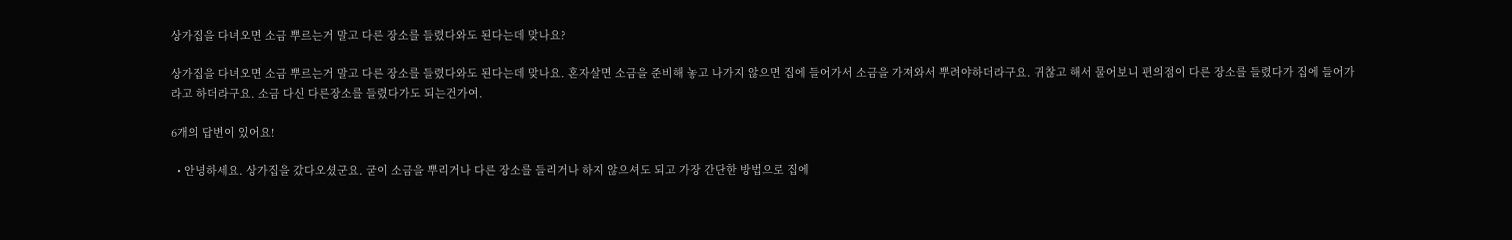상가집을 다녀오면 소금 뿌르는거 말고 다른 장소를 들렸다와도 된다는데 맞나요?

상가집을 다녀오면 소금 뿌르는거 말고 다른 장소를 들렸다와도 된다는데 맞나요. 혼자살면 소금을 준비해 놓고 나가지 않으면 집에 들어가서 소금을 가져와서 뿌려야하더라구요. 귀찮고 해서 물어보니 편의점이 다른 장소를 들렸다가 집에 들어가라고 하더라구요. 소금 다신 다른장소를 들렸다가도 되는건가여.

6개의 답변이 있어요!

  • 안녕하세요. 상가집을 갔다오셨군요. 굳이 소금을 뿌리거나 다른 장소를 들리거나 하지 않으셔도 되고 가장 간단한 방법으로 집에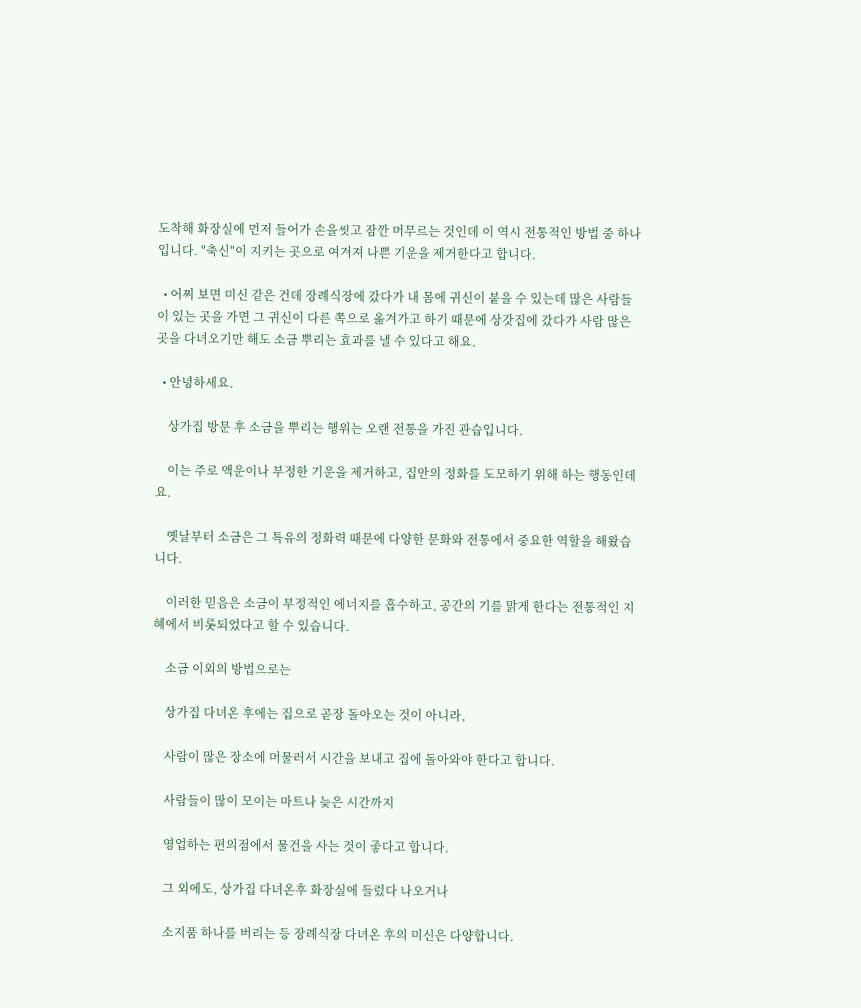도착해 화장실에 먼저 들어가 손을씻고 잠깐 머무르는 것인데 이 역시 전통적인 방법 중 하나입니다. "축신"이 지키는 곳으로 여겨져 나쁜 기운을 제거한다고 합니다.

  • 어찌 보면 미신 같은 건데 장례식장에 갔다가 내 몸에 귀신이 붙을 수 있는데 많은 사람들이 있는 곳을 가면 그 귀신이 다른 쪽으로 옮겨가고 하기 때문에 상갓집에 갔다가 사람 많은 곳을 다녀오기만 해도 소금 뿌리는 효과를 낼 수 있다고 해요.

  • 안녕하세요.

    상가집 방문 후 소금을 뿌리는 행위는 오랜 전통을 가진 관습입니다.

    이는 주로 액운이나 부정한 기운을 제거하고, 집안의 정화를 도모하기 위해 하는 행동인데요.

    옛날부터 소금은 그 특유의 정화력 때문에 다양한 문화와 전통에서 중요한 역할을 해왔습니다.

    이러한 믿음은 소금이 부정적인 에너지를 흡수하고, 공간의 기를 맑게 한다는 전통적인 지혜에서 비롯되었다고 할 수 있습니다.

    소금 이외의 방법으로는

    상가집 다녀온 후에는 집으로 곧장 돌아오는 것이 아니라,

    사람이 많은 장소에 머물러서 시간을 보내고 집에 돌아와야 한다고 합니다.

    사람들이 많이 모이는 마트나 늦은 시간까지

    영업하는 편의점에서 물건을 사는 것이 좋다고 합니다.

    그 외에도, 상가집 다녀온후 화장실에 들렀다 나오거나

    소지품 하나를 버리는 등 장례식장 다녀온 후의 미신은 다양합니다.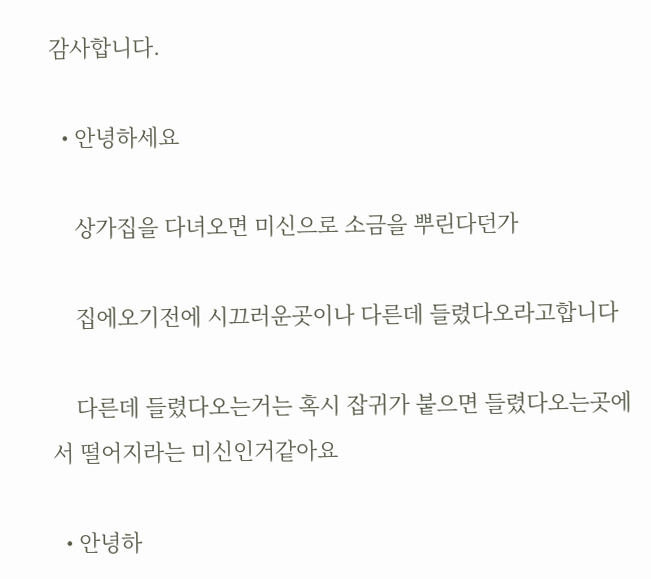감사합니다.

  • 안녕하세요

    상가집을 다녀오면 미신으로 소금을 뿌린다던가

    집에오기전에 시끄러운곳이나 다른데 들렸다오라고합니다

    다른데 들렸다오는거는 혹시 잡귀가 붙으면 들렸다오는곳에서 떨어지라는 미신인거같아요

  • 안녕하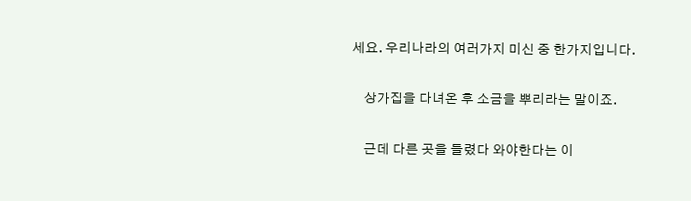세요. 우리나라의 여러가지 미신 중 한가지입니다.

    상가집을 다녀온 후 소금을 뿌리라는 말이죠.

    근데 다른 곳을 들렸다 와야한다는 이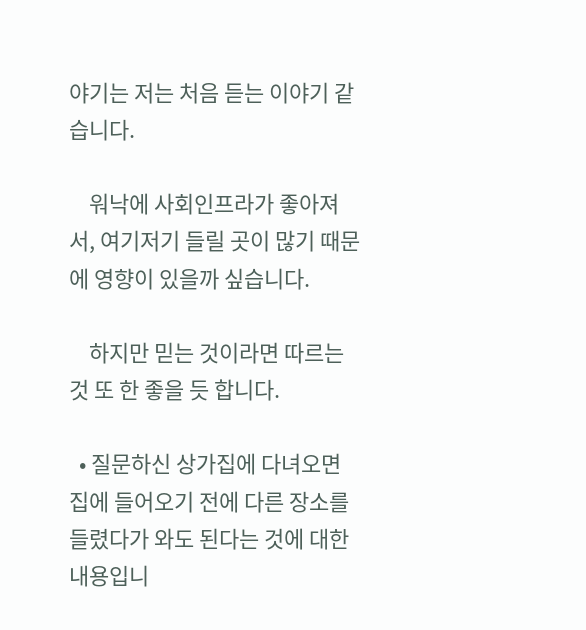야기는 저는 처음 듣는 이야기 같습니다.

    워낙에 사회인프라가 좋아져서, 여기저기 들릴 곳이 많기 때문에 영향이 있을까 싶습니다.

    하지만 믿는 것이라면 따르는 것 또 한 좋을 듯 합니다.

  • 질문하신 상가집에 다녀오면 집에 들어오기 전에 다른 장소를 들렸다가 와도 된다는 것에 대한 내용입니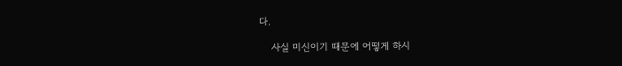다.

    사실 미신이기 때문에 어떻게 하시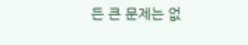든 큰 문제는 없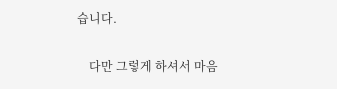습니다.

    다만 그렇게 하셔서 마음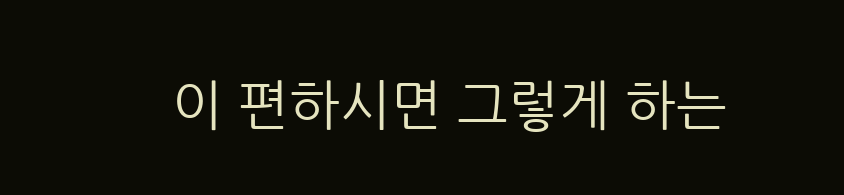이 편하시면 그렇게 하는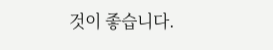것이 좋습니다.